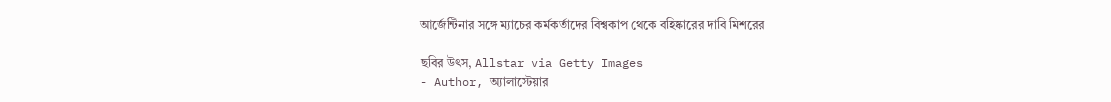আর্জেন্টিনার সঙ্গে ম্যাচের কর্মকর্তাদের বিশ্বকাপ থেকে বহিষ্কারের দাবি মিশরের

ছবির উৎস, Allstar via Getty Images
- Author, অ্যালাস্টেয়ার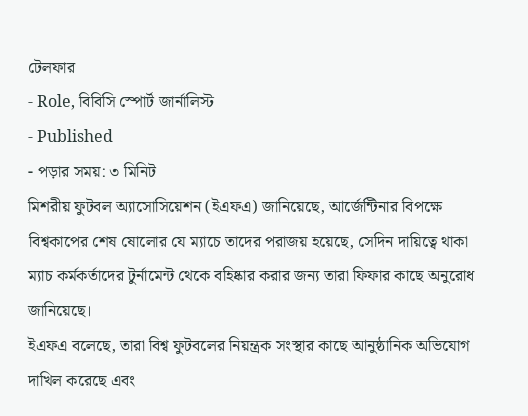টেলফার
- Role, বিবিসি স্পোর্ট জার্নালিস্ট
- Published
- পড়ার সময়: ৩ মিনিট
মিশরীয় ফুটবল অ্যাসোসিয়েশন (ইএফএ) জানিয়েছে, আর্জেন্টিনার বিপক্ষে বিশ্বকাপের শেষ ষোলোর যে ম্যাচে তাদের পরাজয় হয়েছে, সেদিন দায়িত্বে থাকা ম্যাচ কর্মকর্তাদের টুর্নামেন্ট থেকে বহিষ্কার করার জন্য তারা ফিফার কাছে অনুরোধ জানিয়েছে।
ইএফএ বলেছে, তারা বিশ্ব ফুটবলের নিয়ন্ত্রক সংস্থার কাছে আনুষ্ঠানিক অভিযোগ দাখিল করেছে এবং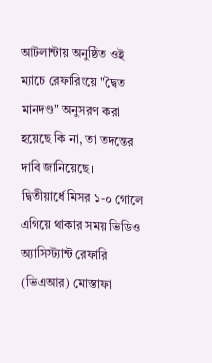আটলান্টায় অনুষ্ঠিত ওই ম্যাচে রেফারিংয়ে "দ্বৈত মানদণ্ড" অনুসরণ করা হয়েছে কি না, তা তদন্তের দাবি জানিয়েছে।
দ্বিতীয়ার্ধে মিসর ১-০ গোলে এগিয়ে থাকার সময় ভিডিও অ্যাসিস্ট্যান্ট রেফারি (ভিএআর) মোস্তাফা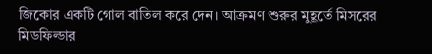জিকোর একটি গোল বাতিল করে দেন। আক্রমণ শুরুর মুহূর্তে মিসরের মিডফিল্ডার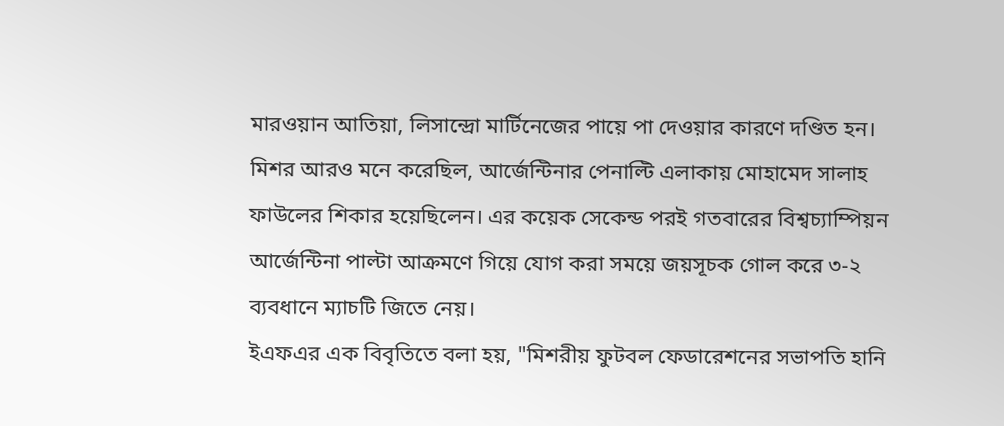মারওয়ান আতিয়া, লিসান্দ্রো মার্টিনেজের পায়ে পা দেওয়ার কারণে দণ্ডিত হন।
মিশর আরও মনে করেছিল, আর্জেন্টিনার পেনাল্টি এলাকায় মোহামেদ সালাহ ফাউলের শিকার হয়েছিলেন। এর কয়েক সেকেন্ড পরই গতবারের বিশ্বচ্যাম্পিয়ন আর্জেন্টিনা পাল্টা আক্রমণে গিয়ে যোগ করা সময়ে জয়সূচক গোল করে ৩-২ ব্যবধানে ম্যাচটি জিতে নেয়।
ইএফএর এক বিবৃতিতে বলা হয়, "মিশরীয় ফুটবল ফেডারেশনের সভাপতি হানি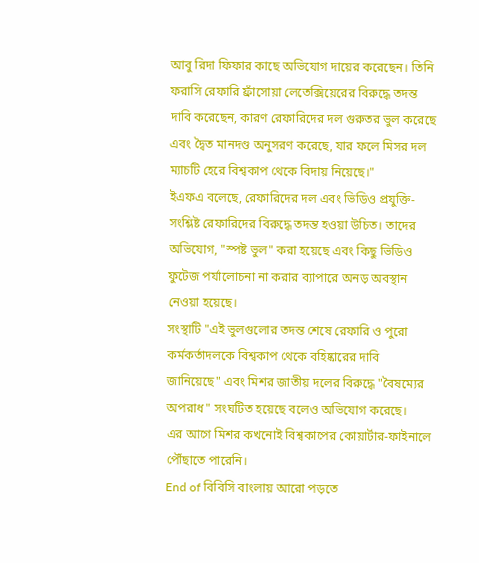আবু রিদা ফিফার কাছে অভিযোগ দায়ের করেছেন। তিনি ফরাসি রেফারি ফ্রাঁসোয়া লেতেক্সিয়েরের বিরুদ্ধে তদন্ত দাবি করেছেন, কারণ রেফারিদের দল গুরুতর ভুল করেছে এবং দ্বৈত মানদণ্ড অনুসরণ করেছে, যার ফলে মিসর দল ম্যাচটি হেরে বিশ্বকাপ থেকে বিদায় নিয়েছে।"
ইএফএ বলেছে, রেফারিদের দল এবং ভিডিও প্রযুক্তি-সংশ্লিষ্ট রেফারিদের বিরুদ্ধে তদন্ত হওয়া উচিত। তাদের অভিযোগ, "স্পষ্ট ভুল" করা হয়েছে এবং কিছু ভিডিও ফুটেজ পর্যালোচনা না করার ব্যাপারে অনড় অবস্থান নেওয়া হয়েছে।
সংস্থাটি "এই ভুলগুলোর তদন্ত শেষে রেফারি ও পুরো কর্মকর্তাদলকে বিশ্বকাপ থেকে বহিষ্কারের দাবি জানিয়েছে" এবং মিশর জাতীয় দলের বিরুদ্ধে "বৈষম্যের অপরাধ" সংঘটিত হয়েছে বলেও অভিযোগ করেছে।
এর আগে মিশর কখনোই বিশ্বকাপের কোয়ার্টার-ফাইনালে পৌঁছাতে পারেনি।
End of বিবিসি বাংলায় আরো পড়তে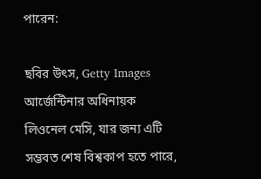পারেন:

ছবির উৎস, Getty Images
আর্জেন্টিনার অধিনায়ক লিওনেল মেসি, যার জন্য এটি সম্ভবত শেষ বিশ্বকাপ হতে পারে,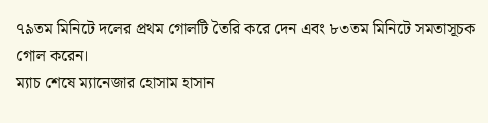৭৯তম মিনিটে দলের প্রথম গোলটি তৈরি করে দেন এবং ৮৩তম মিনিটে সমতাসূচক গোল করেন।
ম্যাচ শেষে ম্যানেজার হোসাম হাসান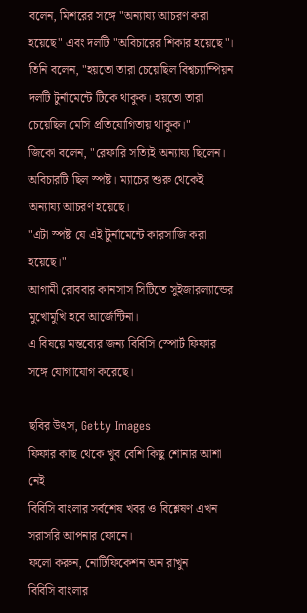বলেন, মিশরের সঙ্গে "অন্যায্য আচরণ করা হয়েছে" এবং দলটি "অবিচারের শিকার হয়েছে"।
তিনি বলেন, "হয়তো তারা চেয়েছিল বিশ্বচ্যাম্পিয়ন দলটি টুর্নামেন্টে টিকে থাকুক। হয়তো তারা চেয়েছিল মেসি প্রতিযোগিতায় থাকুক।"
জিকো বলেন, "রেফারি সত্যিই অন্যায্য ছিলেন। অবিচারটি ছিল স্পষ্ট। ম্যাচের শুরু থেকেই অন্যায্য আচরণ হয়েছে।
"এটা স্পষ্ট যে এই টুর্নামেন্টে কারসাজি করা হয়েছে।"
আগামী রোববার কানসাস সিটিতে সুইজারল্যান্ডের মুখোমুখি হবে আর্জেন্টিনা।
এ বিষয়ে মন্তব্যের জন্য বিবিসি স্পোর্ট ফিফার সঙ্গে যোগাযোগ করেছে।

ছবির উৎস, Getty Images
ফিফার কাছ থেকে খুব বেশি কিছু শোনার আশা নেই
বিবিসি বাংলার সর্বশেষ খবর ও বিশ্লেষণ এখন সরাসরি আপনার ফোনে।
ফলো করুন, নোটিফিকেশন অন রাখুন
বিবিসি বাংলার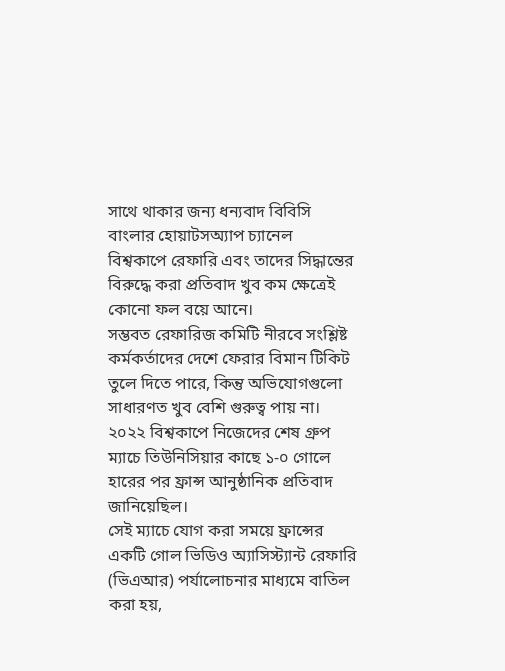সাথে থাকার জন্য ধন্যবাদ বিবিসি বাংলার হোয়াটসঅ্যাপ চ্যানেল
বিশ্বকাপে রেফারি এবং তাদের সিদ্ধান্তের বিরুদ্ধে করা প্রতিবাদ খুব কম ক্ষেত্রেই কোনো ফল বয়ে আনে।
সম্ভবত রেফারিজ কমিটি নীরবে সংশ্লিষ্ট কর্মকর্তাদের দেশে ফেরার বিমান টিকিট তুলে দিতে পারে, কিন্তু অভিযোগগুলো সাধারণত খুব বেশি গুরুত্ব পায় না।
২০২২ বিশ্বকাপে নিজেদের শেষ গ্রুপ ম্যাচে তিউনিসিয়ার কাছে ১-০ গোলে হারের পর ফ্রান্স আনুষ্ঠানিক প্রতিবাদ জানিয়েছিল।
সেই ম্যাচে যোগ করা সময়ে ফ্রান্সের একটি গোল ভিডিও অ্যাসিস্ট্যান্ট রেফারি (ভিএআর) পর্যালোচনার মাধ্যমে বাতিল করা হয়,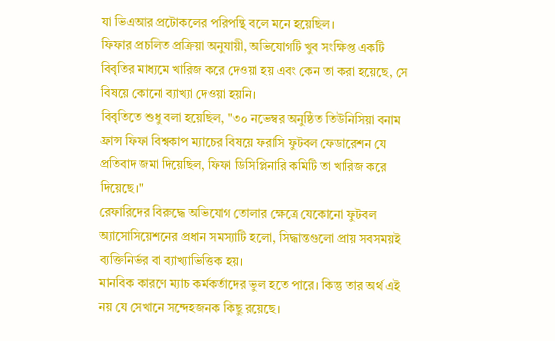যা ভিএআর প্রটোকলের পরিপন্থি বলে মনে হয়েছিল।
ফিফার প্রচলিত প্রক্রিয়া অনুযায়ী, অভিযোগটি খুব সংক্ষিপ্ত একটি বিবৃতির মাধ্যমে খারিজ করে দেওয়া হয় এবং কেন তা করা হয়েছে, সে বিষয়ে কোনো ব্যাখ্যা দেওয়া হয়নি।
বিবৃতিতে শুধু বলা হয়েছিল, "৩০ নভেম্বর অনুষ্ঠিত তিউনিসিয়া বনাম ফ্রান্স ফিফা বিশ্বকাপ ম্যাচের বিষয়ে ফরাসি ফুটবল ফেডারেশন যে প্রতিবাদ জমা দিয়েছিল, ফিফা ডিসিপ্লিনারি কমিটি তা খারিজ করে দিয়েছে।"
রেফারিদের বিরুদ্ধে অভিযোগ তোলার ক্ষেত্রে যেকোনো ফুটবল অ্যাসোসিয়েশনের প্রধান সমস্যাটি হলো, সিদ্ধান্তগুলো প্রায় সবসময়ই ব্যক্তিনির্ভর বা ব্যাখ্যাভিত্তিক হয়।
মানবিক কারণে ম্যাচ কর্মকর্তাদের ভুল হতে পারে। কিন্তু তার অর্থ এই নয় যে সেখানে সন্দেহজনক কিছু রয়েছে।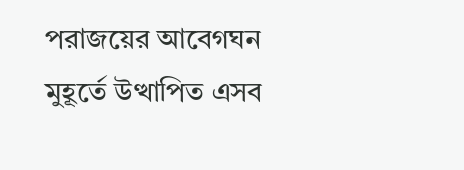পরাজয়ের আবেগঘন মুহূর্তে উত্থাপিত এসব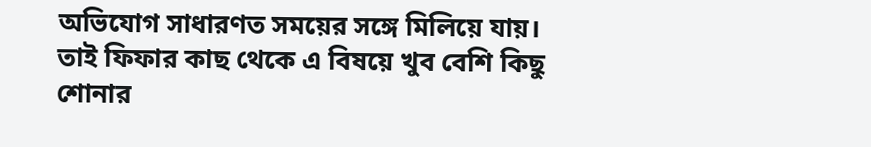অভিযোগ সাধারণত সময়ের সঙ্গে মিলিয়ে যায়।
তাই ফিফার কাছ থেকে এ বিষয়ে খুব বেশি কিছু শোনার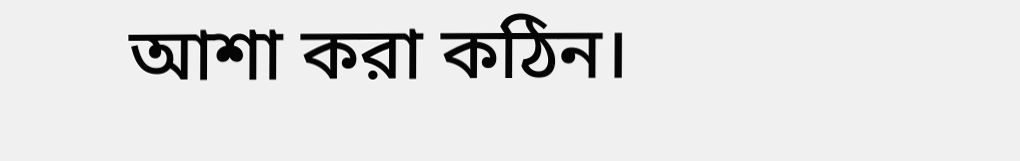আশা করা কঠিন।